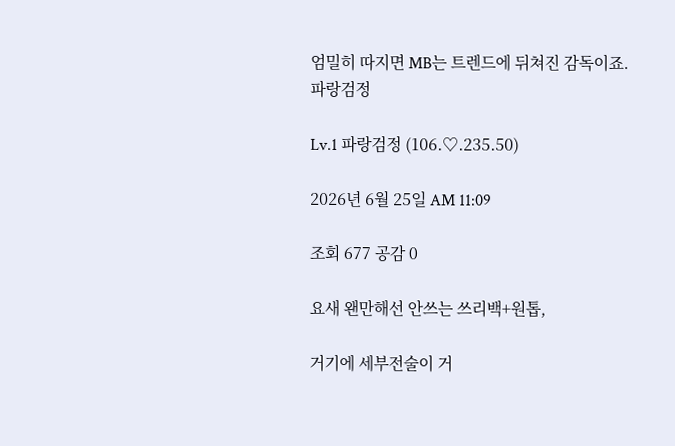엄밀히 따지면 MB는 트렌드에 뒤쳐진 감독이죠.
파랑검정

Lv.1 파랑검정 (106.♡.235.50)

2026년 6월 25일 AM 11:09

조회 677 공감 0

요새 왠만해선 안쓰는 쓰리백+원톱,

거기에 세부전술이 거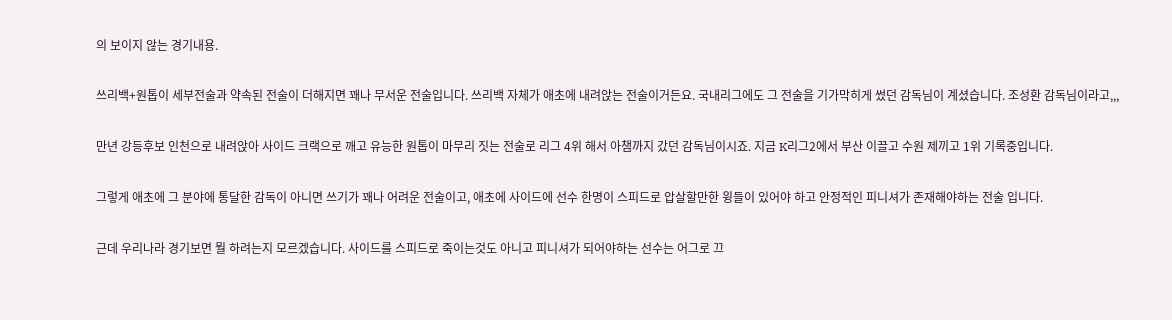의 보이지 않는 경기내용.

쓰리백+원톱이 세부전술과 약속된 전술이 더해지면 꽤나 무서운 전술입니다. 쓰리백 자체가 애초에 내려앉는 전술이거든요. 국내리그에도 그 전술을 기가막히게 썼던 감독님이 계셨습니다. 조성환 감독님이라고,,,

만년 강등후보 인천으로 내려앉아 사이드 크랙으로 깨고 유능한 원톱이 마무리 짓는 전술로 리그 4위 해서 아챔까지 갔던 감독님이시죠. 지금 K리그2에서 부산 이끌고 수원 제끼고 1위 기록중입니다.

그렇게 애초에 그 분야에 통달한 감독이 아니면 쓰기가 꽤나 어려운 전술이고, 애초에 사이드에 선수 한명이 스피드로 압살할만한 윙들이 있어야 하고 안정적인 피니셔가 존재해야하는 전술 입니다.

근데 우리나라 경기보면 뭘 하려는지 모르겠습니다. 사이드를 스피드로 죽이는것도 아니고 피니셔가 되어야하는 선수는 어그로 끄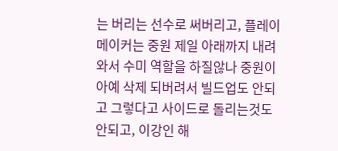는 버리는 선수로 써버리고, 플레이메이커는 중원 제일 아래까지 내려와서 수미 역할을 하질않나 중원이 아예 삭제 되버려서 빌드업도 안되고 그렇다고 사이드로 돌리는것도 안되고, 이강인 해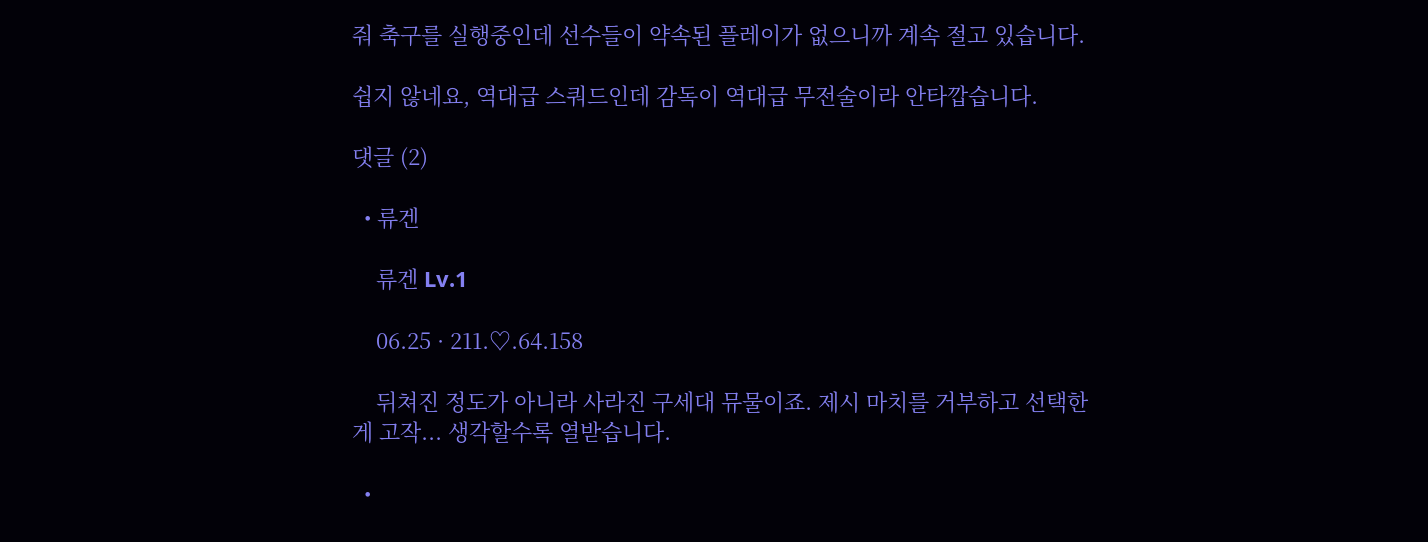줘 축구를 실행중인데 선수들이 약속된 플레이가 없으니까 계속 절고 있습니다.

쉽지 않네요, 역대급 스쿼드인데 감독이 역대급 무전술이라 안타깝습니다.

댓글 (2)

  • 류겐

    류겐 Lv.1

    06.25 · 211.♡.64.158

    뒤쳐진 정도가 아니라 사라진 구세대 뮤물이죠. 제시 마치를 거부하고 선택한게 고작... 생각할수록 열받습니다.

  •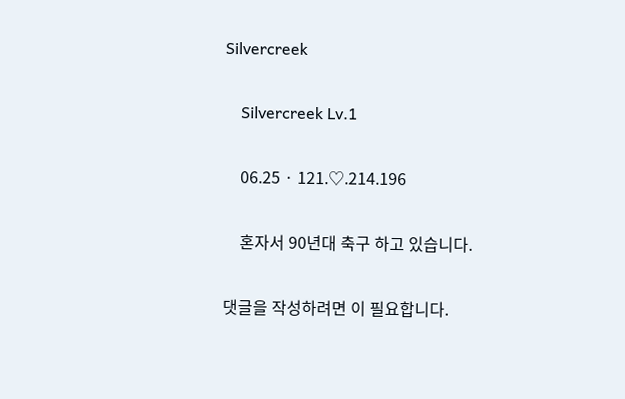Silvercreek

    Silvercreek Lv.1

    06.25 · 121.♡.214.196

    혼자서 90년대 축구 하고 있습니다.

댓글을 작성하려면 이 필요합니다.